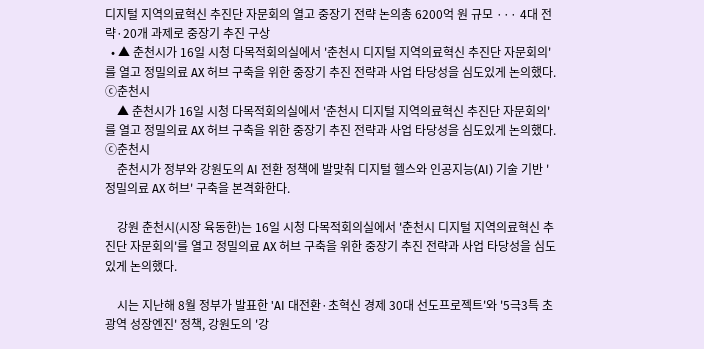디지털 지역의료혁신 추진단 자문회의 열고 중장기 전략 논의총 6200억 원 규모 ··· 4대 전략·20개 과제로 중장기 추진 구상
  • ▲ 춘천시가 16일 시청 다목적회의실에서 '춘천시 디지털 지역의료혁신 추진단 자문회의'를 열고 정밀의료 AX 허브 구축을 위한 중장기 추진 전략과 사업 타당성을 심도있게 논의했다. ⓒ춘천시
    ▲ 춘천시가 16일 시청 다목적회의실에서 '춘천시 디지털 지역의료혁신 추진단 자문회의'를 열고 정밀의료 AX 허브 구축을 위한 중장기 추진 전략과 사업 타당성을 심도있게 논의했다. ⓒ춘천시
    춘천시가 정부와 강원도의 AI 전환 정책에 발맞춰 디지털 헬스와 인공지능(AI) 기술 기반 '정밀의료 AX 허브' 구축을 본격화한다.

    강원 춘천시(시장 육동한)는 16일 시청 다목적회의실에서 '춘천시 디지털 지역의료혁신 추진단 자문회의'를 열고 정밀의료 AX 허브 구축을 위한 중장기 추진 전략과 사업 타당성을 심도있게 논의했다.

    시는 지난해 8월 정부가 발표한 'AI 대전환·초혁신 경제 30대 선도프로젝트'와 '5극3특 초광역 성장엔진' 정책, 강원도의 '강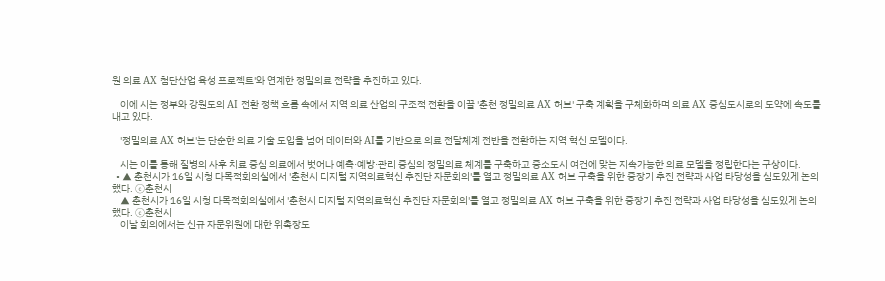원 의료 AX 첨단산업 육성 프로젝트'와 연계한 정밀의료 전략을 추진하고 있다.

    이에 시는 정부와 강원도의 AI 전환 정책 흐름 속에서 지역 의료 산업의 구조적 전환을 이끌 '춘천 정밀의료 AX 허브' 구축 계획을 구체화하며 의료 AX 중심도시로의 도약에 속도를 내고 있다.

    '정밀의료 AX 허브'는 단순한 의료 기술 도입을 넘어 데이터와 AI를 기반으로 의료 전달체계 전반을 전환하는 지역 혁신 모델이다.

    시는 이를 통해 질병의 사후 치료 중심 의료에서 벗어나 예측·예방·관리 중심의 정밀의료 체계를 구축하고 중소도시 여건에 맞는 지속가능한 의료 모델을 정립한다는 구상이다.
  • ▲ 춘천시가 16일 시청 다목적회의실에서 '춘천시 디지털 지역의료혁신 추진단 자문회의'를 열고 정밀의료 AX 허브 구축을 위한 중장기 추진 전략과 사업 타당성을 심도있게 논의했다. ⓒ춘천시
    ▲ 춘천시가 16일 시청 다목적회의실에서 '춘천시 디지털 지역의료혁신 추진단 자문회의'를 열고 정밀의료 AX 허브 구축을 위한 중장기 추진 전략과 사업 타당성을 심도있게 논의했다. ⓒ춘천시
    이날 회의에서는 신규 자문위원에 대한 위촉장도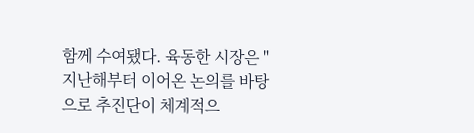함께 수여됐다. 육동한 시장은 "지난해부터 이어온 논의를 바탕으로 추진단이 체계적으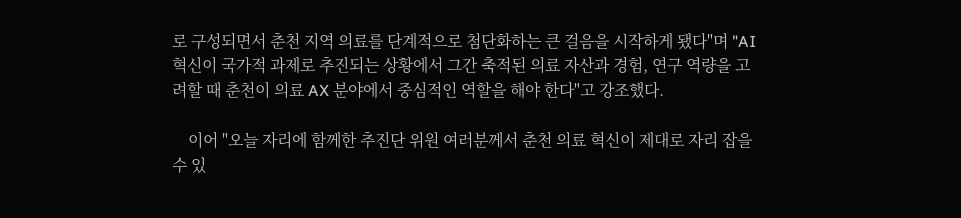로 구성되면서 춘천 지역 의료를 단계적으로 첨단화하는 큰 걸음을 시작하게 됐다"며 "AI 혁신이 국가적 과제로 추진되는 상황에서 그간 축적된 의료 자산과 경험, 연구 역량을 고려할 때 춘천이 의료 AX 분야에서 중심적인 역할을 해야 한다"고 강조했다.

    이어 "오늘 자리에 함께한 추진단 위원 여러분께서 춘천 의료 혁신이 제대로 자리 잡을 수 있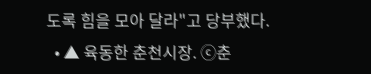도록 힘을 모아 달라"고 당부했다.
  • ▲ 육동한 춘천시장. ⓒ춘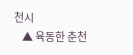천시
    ▲ 육동한 춘천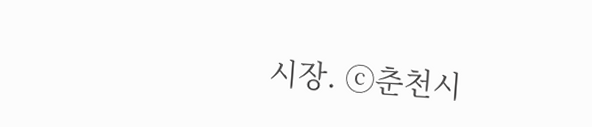시장. ⓒ춘천시